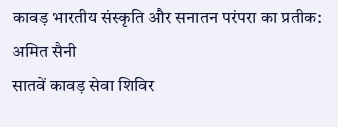कावड़ भारतीय संस्कृति और सनातन परंपरा का प्रतीक: अमित सैनी
सातवें कावड़ सेवा शिविर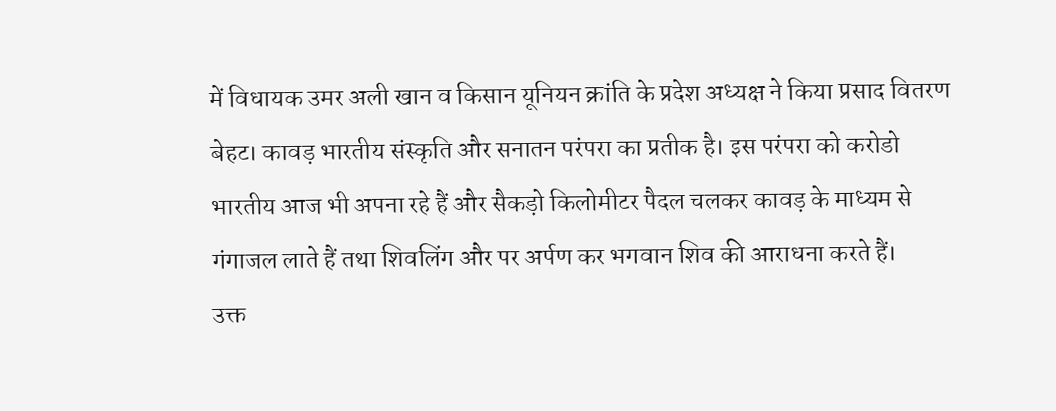में विधायक उमर अली खान व किसान यूनियन क्रांति के प्रदेश अध्यक्ष ने किया प्रसाद वितरण
बेहट। कावड़ भारतीय संस्कृति और सनातन परंपरा का प्रतीक है। इस परंपरा को करोडो भारतीय आज भी अपना रहे हैं और सैकड़ो किलोमीटर पैदल चलकर कावड़ के माध्यम से गंगाजल लाते हैं तथा शिवलिंग और पर अर्पण कर भगवान शिव की आराधना करते हैं।
उक्त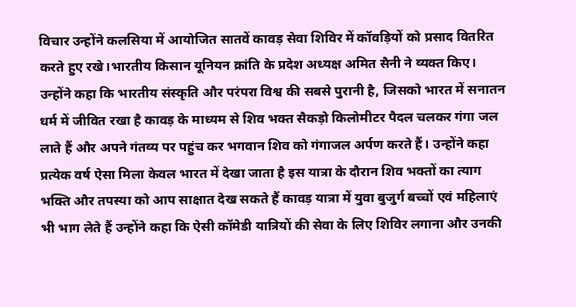विचार उन्होंने कलसिया में आयोजित सातवें कावड़ सेवा शिविर में कॉवड़ियों को प्रसाद वितरित करते हुए रखे।भारतीय किसान यूनियन क्रांति के प्रदेश अध्यक्ष अमित सैनी ने व्यक्त किए। उन्होंने कहा कि भारतीय संस्कृति और परंपरा विश्व की सबसे पुरानी है, जिसको भारत में सनातन धर्म में जीवित रखा है कावड़ के माध्यम से शिव भक्त सैकड़ो किलोमीटर पैदल चलकर गंगा जल लाते हैं और अपने गंतव्य पर पहुंच कर भगवान शिव को गंगाजल अर्पण करते हैं। उन्होंने कहा प्रत्येक वर्ष ऐसा मिला केवल भारत में देखा जाता है इस यात्रा के दौरान शिव भक्तों का त्याग भक्ति और तपस्या को आप साक्षात देख सकते हैं कावड़ यात्रा में युवा बुजुर्ग बच्चों एवं महिलाएं भी भाग लेते हैं उन्होंने कहा कि ऐसी कॉमेडी यात्रियों की सेवा के लिए शिविर लगाना और उनकी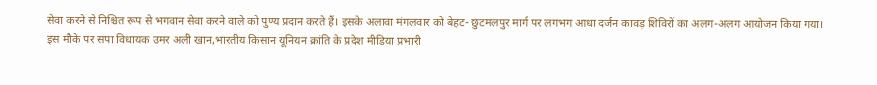सेवा करने से निश्चित रूप से भगवान सेवा करने वाले को पुण्य प्रदान करते हैं। इसके अलावा मंगलवार को बेहट- छुटमलपुर मार्ग पर लगभग आधा दर्जन कावड़ शिविरों का अलग-अलग आयोजन किया गया।
इस मौके पर सपा विधायक उमर अली खान,भारतीय किसान यूनियन क्रांति के प्रदेश मीडिया प्रभारी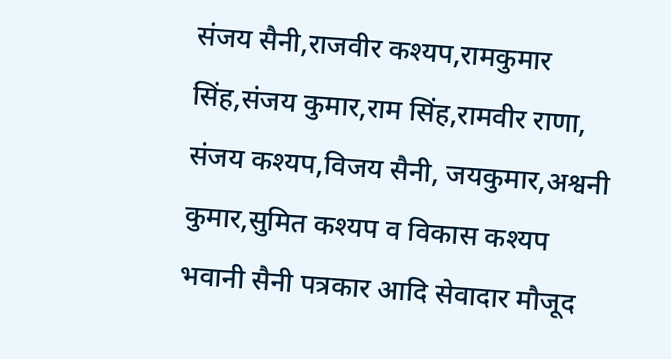संजय सैनी,राजवीर कश्यप,रामकुमार सिंह,संजय कुमार,राम सिंह,रामवीर राणा, संजय कश्यप,विजय सैनी, जयकुमार,अश्वनी कुमार,सुमित कश्यप व विकास कश्यप भवानी सैनी पत्रकार आदि सेवादार मौजूद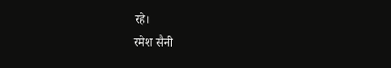रहे।
रमेश सैनी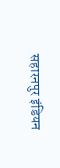सहारनपुर इंडियन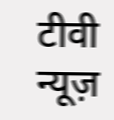टीवी न्यूज़